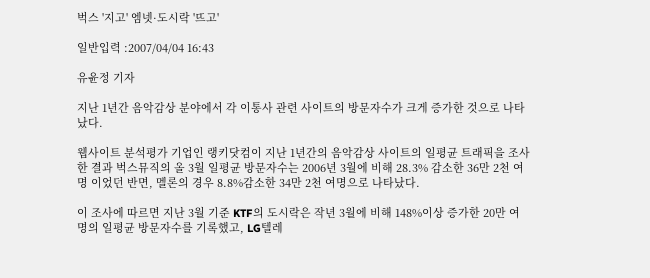벅스 '지고' 엠넷·도시락 '뜨고'

일반입력 :2007/04/04 16:43

유윤정 기자

지난 1년간 음악감상 분야에서 각 이통사 관련 사이트의 방문자수가 크게 증가한 것으로 나타났다.

웹사이트 분석평가 기업인 랭키닷컴이 지난 1년간의 음악감상 사이트의 일평균 트래픽을 조사한 결과 벅스뮤직의 올 3월 일평균 방문자수는 2006년 3월에 비해 28.3% 감소한 36만 2천 여명 이었던 반면, 멜론의 경우 8.8%감소한 34만 2천 여명으로 나타났다.

이 조사에 따르면 지난 3월 기준 KTF의 도시락은 작년 3월에 비해 148%이상 증가한 20만 여명의 일평균 방문자수를 기록했고, LG텔레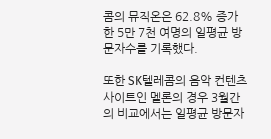콤의 뮤직온은 62.8% 증가한 5만 7천 여명의 일평균 방문자수를 기록했다.

또한 SK텔레콤의 음악 컨텐츠 사이트인 멜론의 경우 3월간의 비교에서는 일평균 방문자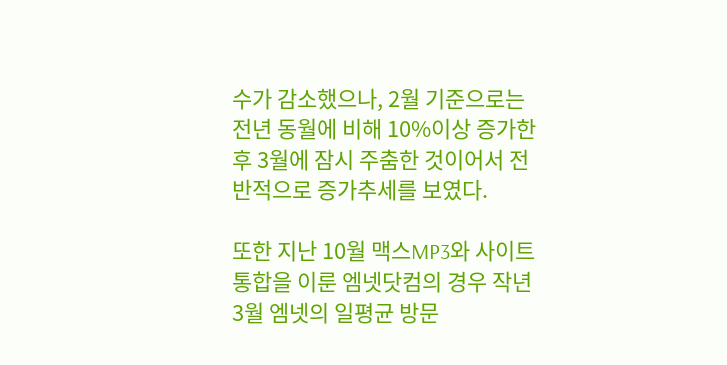수가 감소했으나, 2월 기준으로는 전년 동월에 비해 10%이상 증가한 후 3월에 잠시 주춤한 것이어서 전반적으로 증가추세를 보였다.

또한 지난 10월 맥스MP3와 사이트 통합을 이룬 엠넷닷컴의 경우 작년 3월 엠넷의 일평균 방문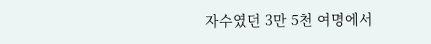자수였던 3만 5천 여명에서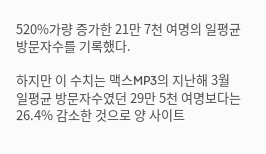520%가량 증가한 21만 7천 여명의 일평균 방문자수를 기록했다.

하지만 이 수치는 맥스MP3의 지난해 3월 일평균 방문자수였던 29만 5천 여명보다는 26.4% 감소한 것으로 양 사이트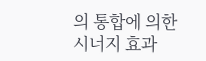의 통합에 의한 시너지 효과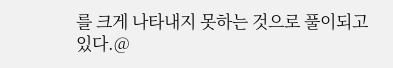를 크게 나타내지 못하는 것으로 풀이되고 있다.@